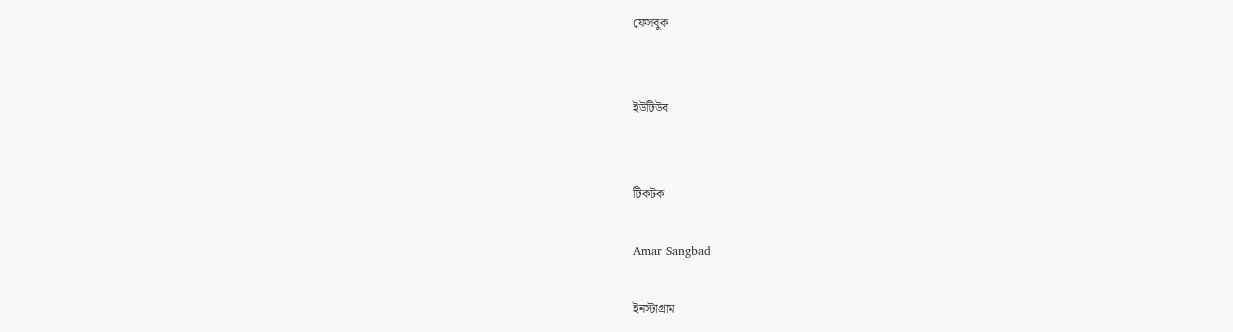ফেসবুক


ইউটিউব


টিকটক

Amar Sangbad

ইনস্টাগ্রাম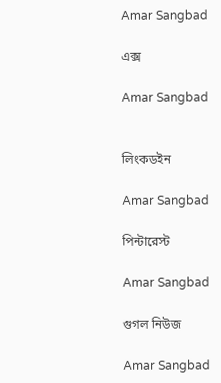Amar Sangbad

এক্স

Amar Sangbad


লিংকডইন

Amar Sangbad

পিন্টারেস্ট

Amar Sangbad

গুগল নিউজ

Amar Sangbad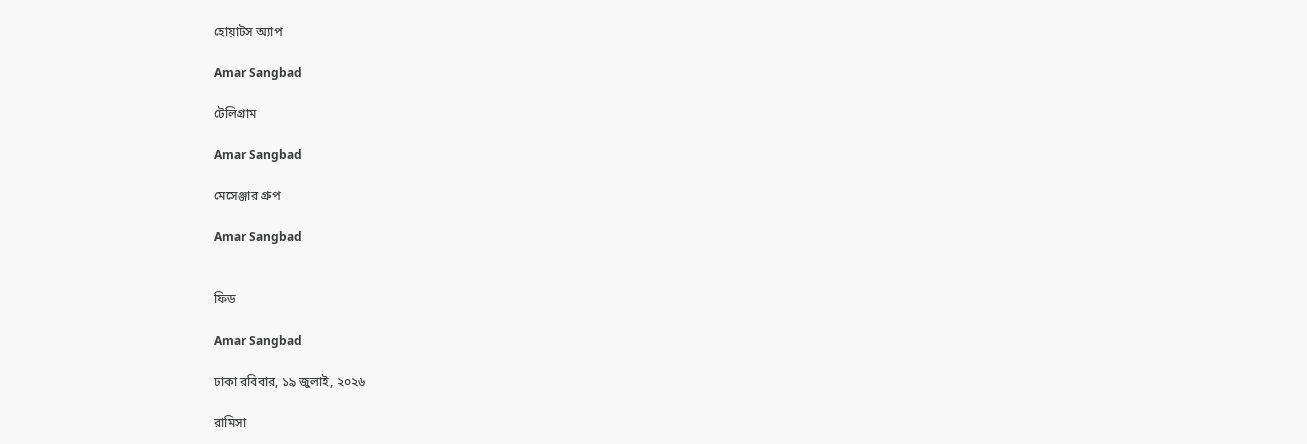হোয়াটস অ্যাপ

Amar Sangbad

টেলিগ্রাম

Amar Sangbad

মেসেঞ্জার গ্রুপ

Amar Sangbad


ফিড

Amar Sangbad

ঢাকা রবিবার, ১৯ জুলাই, ২০২৬

রামিসা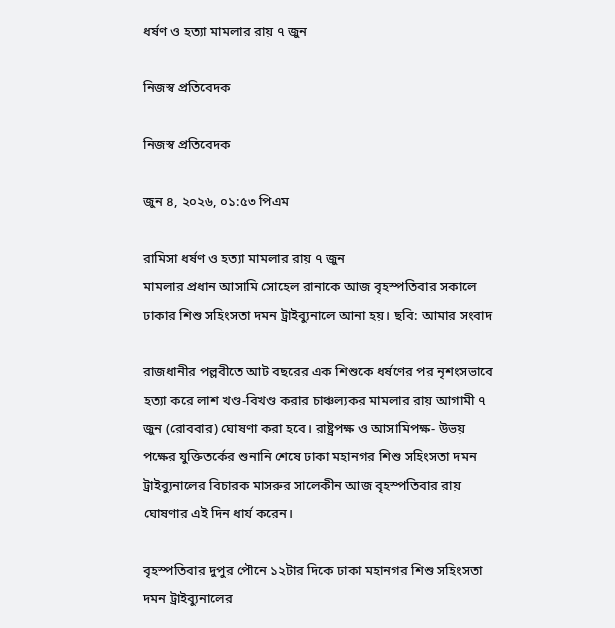ধর্ষণ ও হত্যা মামলার রায় ৭ জুন

নিজস্ব প্রতিবেদক

নিজস্ব প্রতিবেদক

জুন ৪, ২০২৬, ০১:৫৩ পিএম

রামিসা ধর্ষণ ও হত্যা মামলার রায় ৭ জুন
মামলার প্রধান আসামি সোহেল রানাকে আজ বৃহস্পতিবার সকালে ঢাকার শিশু সহিংসতা দমন ট্রাইব্যুনালে আনা হয়। ছবি: আমার সংবাদ

রাজধানীর পল্লবীতে আট বছরের এক শিশুকে ধর্ষণের পর নৃশংসভাবে হত্যা করে লাশ খণ্ড-বিখণ্ড করার চাঞ্চল্যকর মামলার রায় আগামী ৭ জুন (রোববার) ঘোষণা করা হবে। রাষ্ট্রপক্ষ ও আসামিপক্ষ- উভয় পক্ষের যুক্তিতর্কের শুনানি শেষে ঢাকা মহানগর শিশু সহিংসতা দমন ট্রাইব্যুনালের বিচারক মাসরুর সালেকীন আজ বৃহস্পতিবার রায় ঘোষণার এই দিন ধার্য করেন।

বৃহস্পতিবার দুপুর পৌনে ১২টার দিকে ঢাকা মহানগর শিশু সহিংসতা দমন ট্রাইব্যুনালের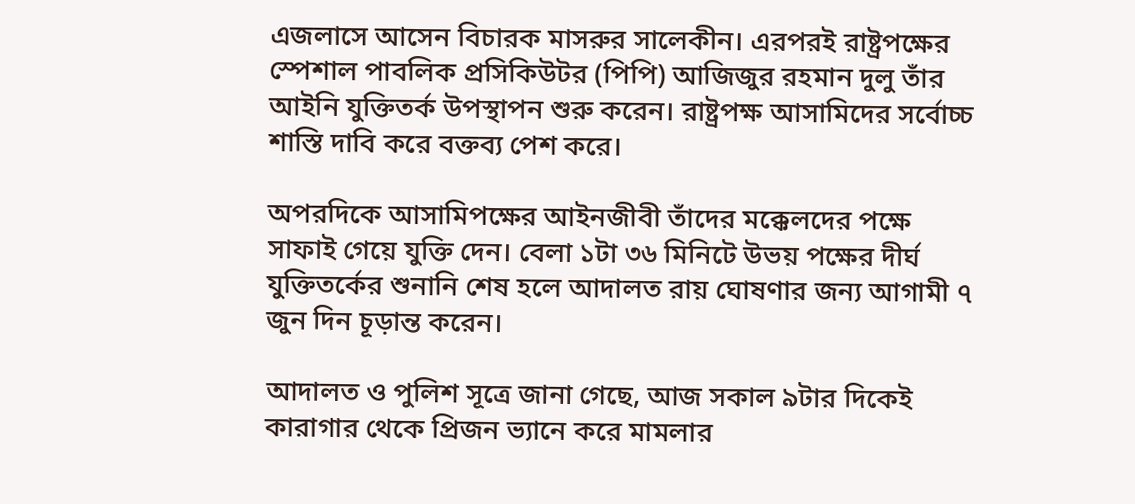এজলাসে আসেন বিচারক মাসরুর সালেকীন। এরপরই রাষ্ট্রপক্ষের স্পেশাল পাবলিক প্রসিকিউটর (পিপি) আজিজুর রহমান দুলু তাঁর আইনি যুক্তিতর্ক উপস্থাপন শুরু করেন। রাষ্ট্রপক্ষ আসামিদের সর্বোচ্চ শাস্তি দাবি করে বক্তব্য পেশ করে।

অপরদিকে আসামিপক্ষের আইনজীবী তাঁদের মক্কেলদের পক্ষে সাফাই গেয়ে যুক্তি দেন। বেলা ১টা ৩৬ মিনিটে উভয় পক্ষের দীর্ঘ যুক্তিতর্কের শুনানি শেষ হলে আদালত রায় ঘোষণার জন্য আগামী ৭ জুন দিন চূড়ান্ত করেন।

আদালত ও পুলিশ সূত্রে জানা গেছে, আজ সকাল ৯টার দিকেই কারাগার থেকে প্রিজন ভ্যানে করে মামলার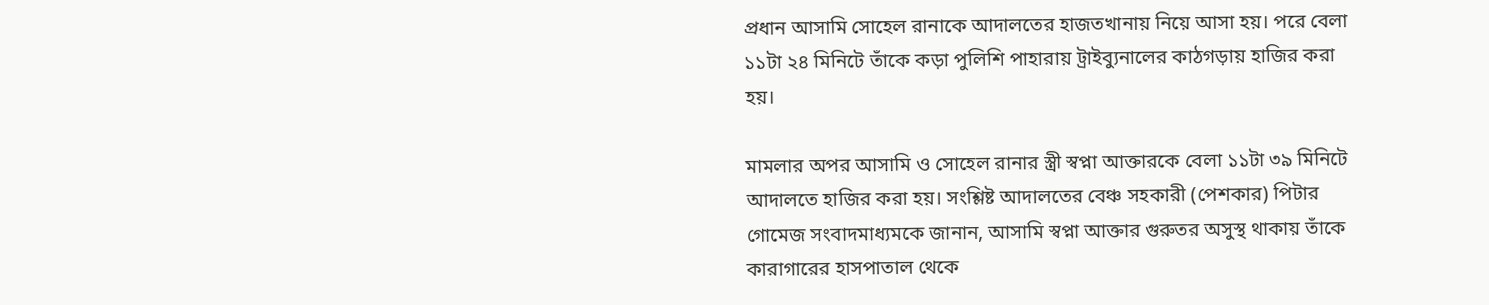প্রধান আসামি সোহেল রানাকে আদালতের হাজতখানায় নিয়ে আসা হয়। পরে বেলা ১১টা ২৪ মিনিটে তাঁকে কড়া পুলিশি পাহারায় ট্রাইব্যুনালের কাঠগড়ায় হাজির করা হয়।

মামলার অপর আসামি ও সোহেল রানার স্ত্রী স্বপ্না আক্তারকে বেলা ১১টা ৩৯ মিনিটে আদালতে হাজির করা হয়। সংশ্লিষ্ট আদালতের বেঞ্চ সহকারী (পেশকার) পিটার গোমেজ সংবাদমাধ্যমকে জানান, আসামি স্বপ্না আক্তার গুরুতর অসুস্থ থাকায় তাঁকে কারাগারের হাসপাতাল থেকে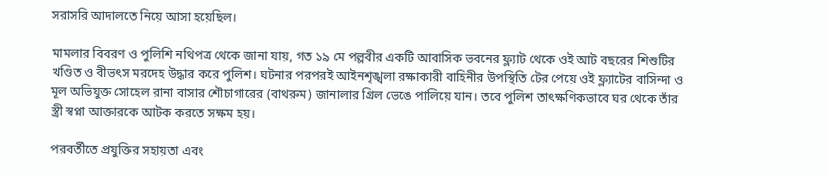সরাসরি আদালতে নিয়ে আসা হয়েছিল।

মামলার বিবরণ ও পুলিশি নথিপত্র থেকে জানা যায়, গত ১৯ মে পল্লবীর একটি আবাসিক ভবনের ফ্ল্যাট থেকে ওই আট বছরের শিশুটির খণ্ডিত ও বীভৎস মরদেহ উদ্ধার করে পুলিশ। ঘটনার পরপরই আইনশৃঙ্খলা রক্ষাকারী বাহিনীর উপস্থিতি টের পেয়ে ওই ফ্ল্যাটের বাসিন্দা ও মূল অভিযুক্ত সোহেল রানা বাসার শৌচাগারের (বাথরুম) জানালার গ্রিল ভেঙে পালিয়ে যান। তবে পুলিশ তাৎক্ষণিকভাবে ঘর থেকে তাঁর স্ত্রী স্বপ্না আক্তারকে আটক করতে সক্ষম হয়।

পরবর্তীতে প্রযুক্তির সহায়তা এবং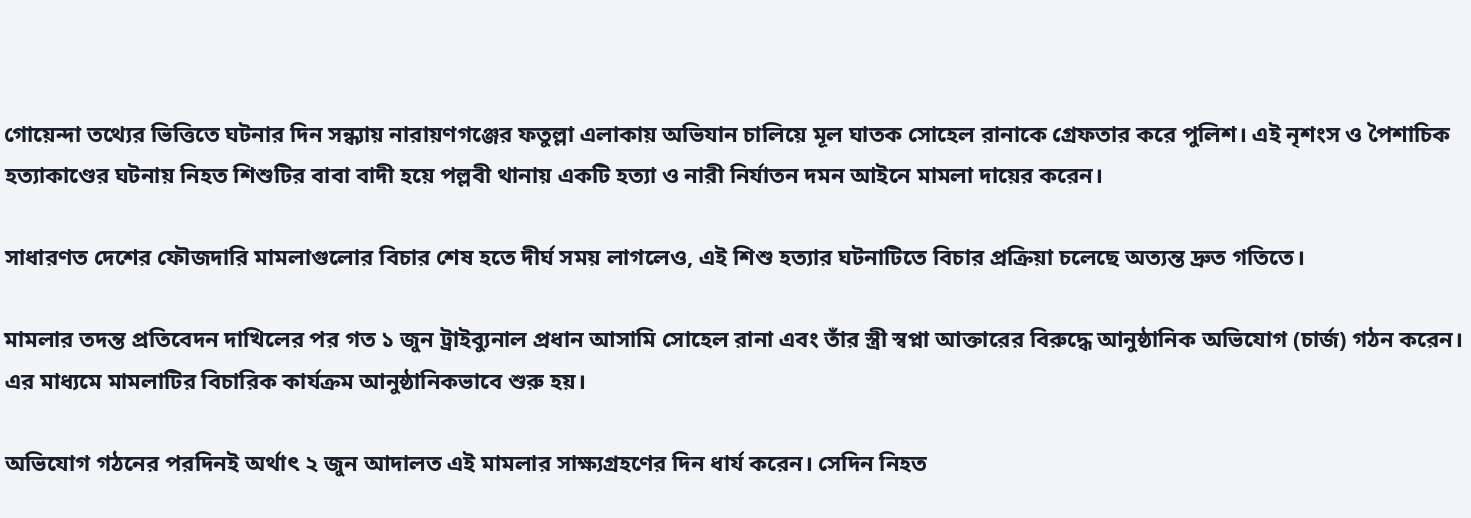গোয়েন্দা তথ্যের ভিত্তিতে ঘটনার দিন সন্ধ্যায় নারায়ণগঞ্জের ফতুল্লা এলাকায় অভিযান চালিয়ে মূল ঘাতক সোহেল রানাকে গ্রেফতার করে পুলিশ। এই নৃশংস ও পৈশাচিক হত্যাকাণ্ডের ঘটনায় নিহত শিশুটির বাবা বাদী হয়ে পল্লবী থানায় একটি হত্যা ও নারী নির্যাতন দমন আইনে মামলা দায়ের করেন।

সাধারণত দেশের ফৌজদারি মামলাগুলোর বিচার শেষ হতে দীর্ঘ সময় লাগলেও, এই শিশু হত্যার ঘটনাটিতে বিচার প্রক্রিয়া চলেছে অত্যন্ত দ্রুত গতিতে।

মামলার তদন্ত প্রতিবেদন দাখিলের পর গত ১ জুন ট্রাইব্যুনাল প্রধান আসামি সোহেল রানা এবং তাঁর স্ত্রী স্বপ্না আক্তারের বিরুদ্ধে আনুষ্ঠানিক অভিযোগ (চার্জ) গঠন করেন। এর মাধ্যমে মামলাটির বিচারিক কার্যক্রম আনুষ্ঠানিকভাবে শুরু হয়।

অভিযোগ গঠনের পরদিনই অর্থাৎ ২ জুন আদালত এই মামলার সাক্ষ্যগ্রহণের দিন ধার্য করেন। সেদিন নিহত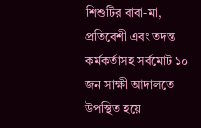শিশুটির বাবা-মা, প্রতিবেশী এবং তদন্ত কর্মকর্তাসহ সর্বমোট ১০ জন সাক্ষী আদালতে উপস্থিত হয়ে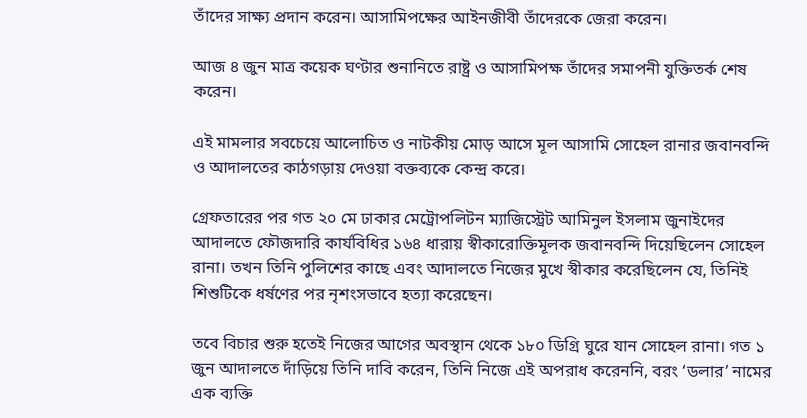তাঁদের সাক্ষ্য প্রদান করেন। আসামিপক্ষের আইনজীবী তাঁদেরকে জেরা করেন।

আজ ৪ জুন মাত্র কয়েক ঘণ্টার শুনানিতে রাষ্ট্র ও আসামিপক্ষ তাঁদের সমাপনী যুক্তিতর্ক শেষ করেন।

এই মামলার সবচেয়ে আলোচিত ও নাটকীয় মোড় আসে মূল আসামি সোহেল রানার জবানবন্দি ও আদালতের কাঠগড়ায় দেওয়া বক্তব্যকে কেন্দ্র করে।

গ্রেফতারের পর গত ২০ মে ঢাকার মেট্রোপলিটন ম্যাজিস্ট্রেট আমিনুল ইসলাম জুনাইদের আদালতে ফৌজদারি কার্যবিধির ১৬৪ ধারায় স্বীকারোক্তিমূলক জবানবন্দি দিয়েছিলেন সোহেল রানা। তখন তিনি পুলিশের কাছে এবং আদালতে নিজের মুখে স্বীকার করেছিলেন যে, তিনিই শিশুটিকে ধর্ষণের পর নৃশংসভাবে হত্যা করেছেন।

তবে বিচার শুরু হতেই নিজের আগের অবস্থান থেকে ১৮০ ডিগ্রি ঘুরে যান সোহেল রানা। গত ১ জুন আদালতে দাঁড়িয়ে তিনি দাবি করেন, তিনি নিজে এই অপরাধ করেননি, বরং ‘ডলার’ নামের এক ব্যক্তি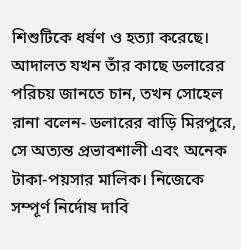শিশুটিকে ধর্ষণ ও হত্যা করেছে। আদালত যখন তাঁর কাছে ডলারের পরিচয় জানতে চান, তখন সোহেল রানা বলেন- ডলারের বাড়ি মিরপুরে, সে অত্যন্ত প্রভাবশালী এবং অনেক টাকা-পয়সার মালিক। নিজেকে সম্পূর্ণ নির্দোষ দাবি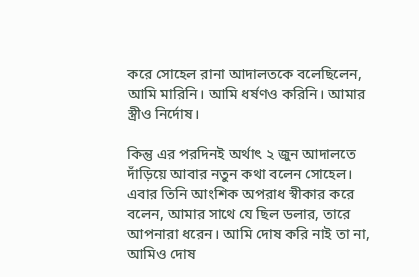করে সোহেল রানা আদালতকে বলেছিলেন, আমি মারিনি। আমি ধর্ষণও করিনি। আমার স্ত্রীও নির্দোষ।

কিন্তু এর পরদিনই অর্থাৎ ২ জুন আদালতে দাঁড়িয়ে আবার নতুন কথা বলেন সোহেল। এবার তিনি আংশিক অপরাধ স্বীকার করে বলেন, আমার সাথে যে ছিল ডলার, তারে আপনারা ধরেন। আমি দোষ করি নাই তা না, আমিও দোষ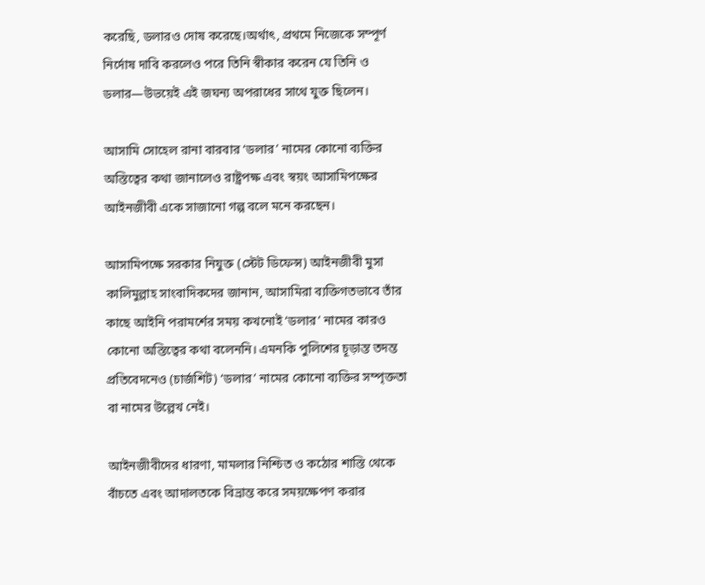করেছি, ডলারও দোষ করেছে।অর্থাৎ, প্রথমে নিজেকে সম্পূর্ণ নির্দোষ দাবি করলেও পরে তিনি স্বীকার করেন যে তিনি ও ডলার—উভয়েই এই জঘন্য অপরাধের সাথে যুক্ত ছিলেন।

আসামি সোহেল রানা বারবার ‘ডলার’ নামের কোনো ব্যক্তির অস্তিত্বের কথা জানালেও রাষ্ট্রপক্ষ এবং স্বয়ং আসামিপক্ষের আইনজীবী একে সাজানো গল্প বলে মনে করছেন।

আসামিপক্ষে সরকার নিযুক্ত (স্টেট ডিফেন্স) আইনজীবী মুসা কালিমুল্লাহ সাংবাদিকদের জানান, আসামিরা ব্যক্তিগতভাবে তাঁর কাছে আইনি পরামর্শের সময় কখনোই ‘ডলার’ নামের কারও কোনো অস্তিত্বের কথা বলেননি। এমনকি পুলিশের চূড়ান্ত তদন্ত প্রতিবেদনেও (চার্জশিট) ‘ডলার’ নামের কোনো ব্যক্তির সম্পৃক্ততা বা নামের উল্লেখ নেই।

আইনজীবীদের ধারণা, মামলার নিশ্চিত ও কঠোর শাস্তি থেকে বাঁচতে এবং আদালতকে বিভ্রান্ত করে সময়ক্ষেপণ করার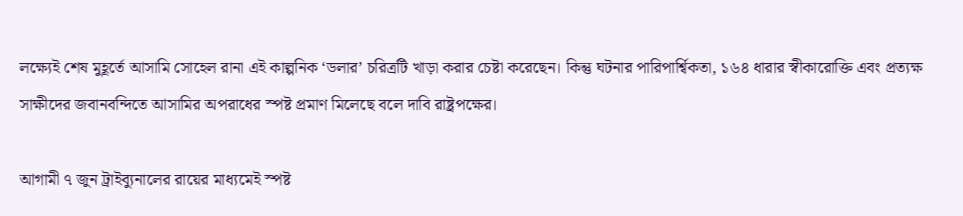লক্ষ্যেই শেষ মুহূর্তে আসামি সোহেল রানা এই কাল্পনিক ‘ডলার’ চরিত্রটি খাড়া করার চেষ্টা করেছেন। কিন্তু ঘটনার পারিপার্শ্বিকতা, ১৬৪ ধারার স্বীকারোক্তি এবং প্রত্যক্ষ সাক্ষীদের জবানবন্দিতে আসামির অপরাধের স্পষ্ট প্রমাণ মিলেছে বলে দাবি রাষ্ট্রপক্ষের।

আগামী ৭ জুন ট্রাইব্যুনালের রায়ের মাধ্যমেই স্পষ্ট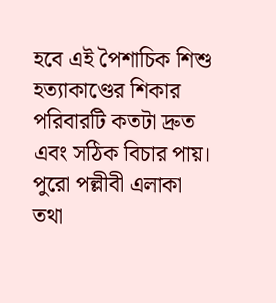হবে এই পৈশাচিক শিশু হত্যাকাণ্ডের শিকার পরিবারটি কতটা দ্রুত এবং সঠিক বিচার পায়। পুরো পল্লীবী এলাকা তথা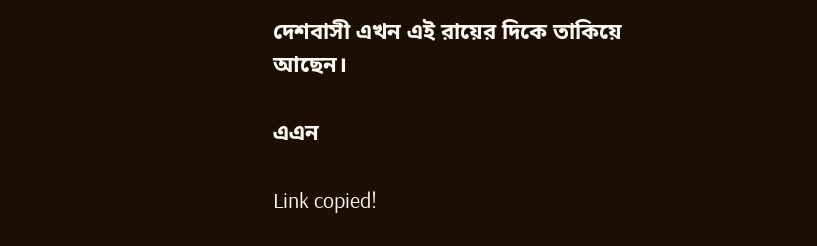দেশবাসী এখন এই রায়ের দিকে তাকিয়ে আছেন।

এএন

Link copied!